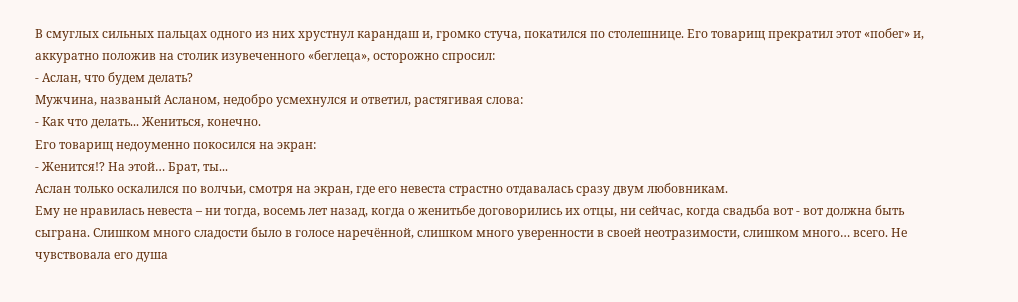В смуглых сильных пальцах одного из них хрустнул карандаш и, громко стуча, покатился по столешнице. Его товарищ прекратил этот «побег» и, аккуратно положив на столик изувеченного «беглеца», осторожно спросил:
- Аслан, что будем делать?
Мужчина, названый Асланом, недобро усмехнулся и ответил, растягивая слова:
- Как что делать... Жениться, конечно.
Его товарищ недоуменно покосился на экран:
- Женится!? На этой… Брат, ты...
Аслан только оскалился по волчьи, смотря на экран, где его невеста страстно отдавалась сразу двум любовникам.
Ему не нравилась невеста – ни тогда, восемь лет назад, когда о женитьбе договорились их отцы, ни сейчас, когда свадьба вот - вот должна быть сыграна. Слишком много сладости было в голосе наречённой, слишком много уверенности в своей неотразимости, слишком много… всего. Не чувствовала его душа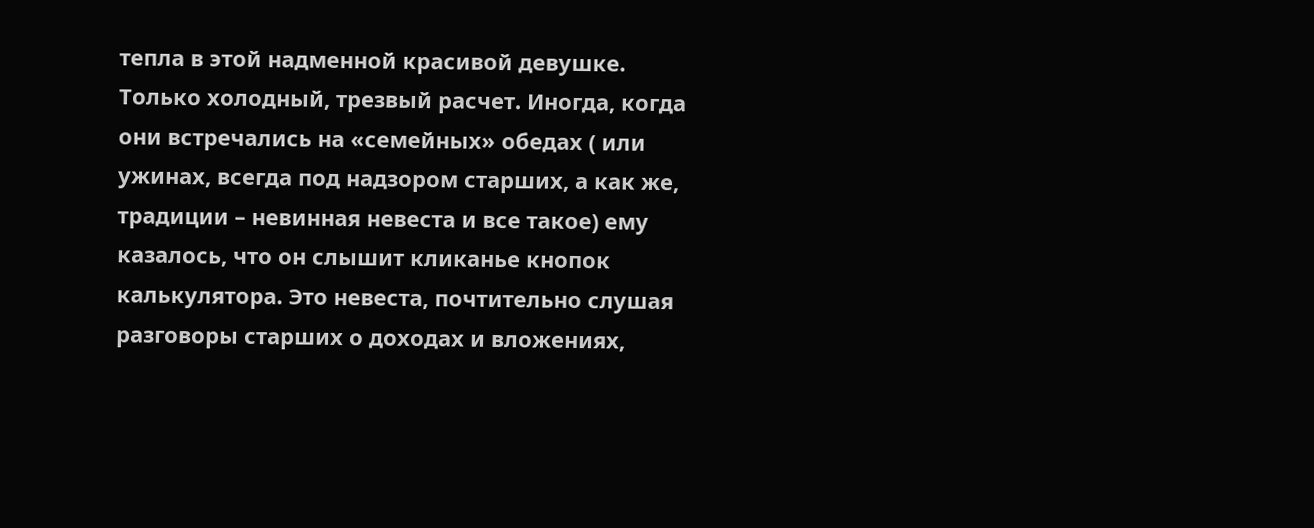тепла в этой надменной красивой девушке. Только холодный, трезвый расчет. Иногда, когда они встречались на «семейных» обедах ( или ужинах, всегда под надзором старших, а как же, традиции – невинная невеста и все такое) ему казалось, что он слышит кликанье кнопок калькулятора. Это невеста, почтительно слушая разговоры старших о доходах и вложениях,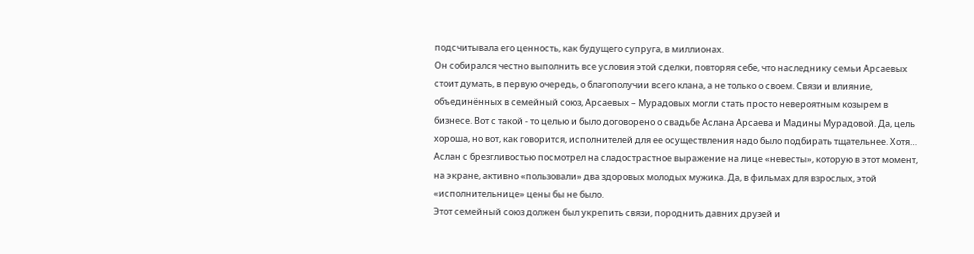подсчитывала его ценность, как будущего супруга, в миллионах.
Он собирался честно выполнить все условия этой сделки, повторяя себе, что наследнику семьи Арсаевых стоит думать, в первую очередь, о благополучии всего клана, а не только о своем. Связи и влияние, объединённых в семейный союз, Арсаевых – Мурадовых могли стать просто невероятным козырем в бизнесе. Вот с такой - то целью и было договорено о свадьбе Аслана Арсаева и Мадины Мурадовой. Да, цель хороша, но вот, как говорится, исполнителей для ее осуществления надо было подбирать тщательнее. Хотя… Аслан с брезгливостью посмотрел на сладострастное выражение на лице «невесты», которую в этот момент, на экране, активно «пользовали» два здоровых молодых мужика. Да, в фильмах для взрослых, этой «исполнительнице» цены бы не было.
Этот семейный союз должен был укрепить связи, породнить давних друзей и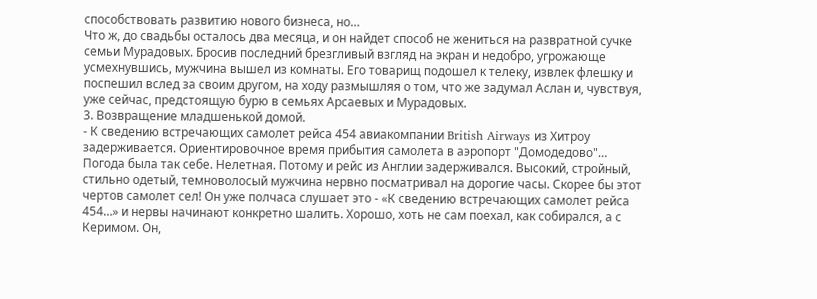способствовать развитию нового бизнеса, но…
Что ж, до свадьбы осталось два месяца, и он найдет способ не жениться на развратной сучке семьи Мурадовых. Бросив последний брезгливый взгляд на экран и недобро, угрожающе усмехнувшись, мужчина вышел из комнаты. Его товарищ подошел к телеку, извлек флешку и поспешил вслед за своим другом, на ходу размышляя о том, что же задумал Аслан и, чувствуя, уже сейчас, предстоящую бурю в семьях Арсаевых и Мурадовых.
3. Возвращение младшенькой домой.
- К сведению встречающих самолет рейса 454 авиакомпании British Airways из Хитроу задерживается. Ориентировочное время прибытия самолета в аэропорт "Домодедово"…
Погода была так себе. Нелетная. Потому и рейс из Англии задерживался. Высокий, стройный, стильно одетый, темноволосый мужчина нервно посматривал на дорогие часы. Скорее бы этот чертов самолет сел! Он уже полчаса слушает это - «К сведению встречающих самолет рейса 454…» и нервы начинают конкретно шалить. Хорошо, хоть не сам поехал, как собирался, а с Керимом. Он,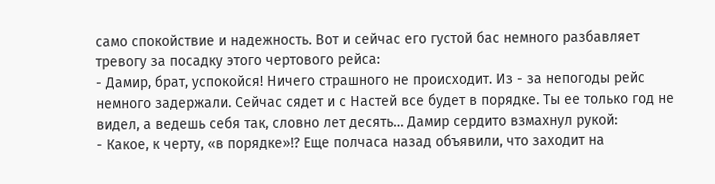само спокойствие и надежность. Вот и сейчас его густой бас немного разбавляет тревогу за посадку этого чертового рейса:
- Дамир, брат, успокойся! Ничего страшного не происходит. Из - за непогоды рейс немного задержали. Сейчас сядет и с Настей все будет в порядке. Ты ее только год не видел, а ведешь себя так, словно лет десять… Дамир сердито взмахнул рукой:
- Какое, к черту, «в порядке»!? Еще полчаса назад объявили, что заходит на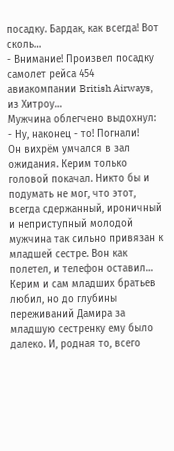посадку. Бардак, как всегда! Вот сколь…
- Внимание! Произвел посадку самолет рейса 454 авиакомпании British Airways, из Хитроу…
Мужчина облегчено выдохнул:
- Ну, наконец - то! Погнали!
Он вихрём умчался в зал ожидания. Керим только головой покачал. Никто бы и подумать не мог, что этот, всегда сдержанный, ироничный и неприступный молодой мужчина так сильно привязан к младшей сестре. Вон как полетел, и телефон оставил… Керим и сам младших братьев любил, но до глубины переживаний Дамира за младшую сестренку ему было далеко. И, родная то, всего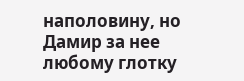наполовину, но Дамир за нее любому глотку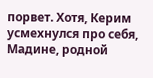порвет. Хотя, Керим усмехнулся про себя, Мадине, родной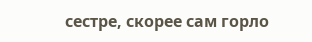сестре, скорее сам горло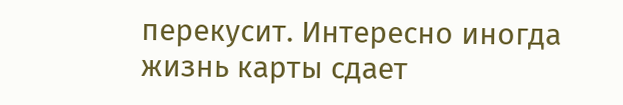перекусит. Интересно иногда жизнь карты сдает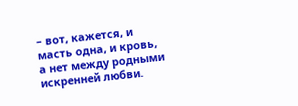– вот, кажется, и масть одна, и кровь, а нет между родными искренней любви.